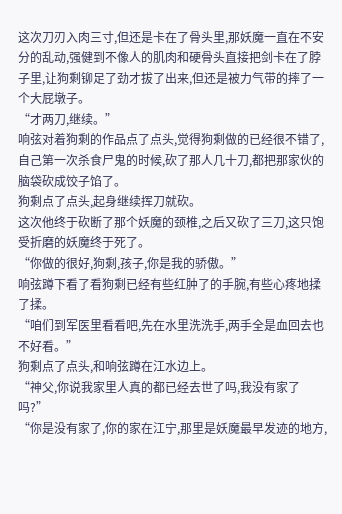这次刀刃入肉三寸,但还是卡在了骨头里,那妖魔一直在不安分的乱动,强健到不像人的肌肉和硬骨头直接把剑卡在了脖子里,让狗剩铆足了劲才拔了出来,但还是被力气带的摔了一个大屁墩子。
“才两刀,继续。”
响弦对着狗剩的作品点了点头,觉得狗剩做的已经很不错了,自己第一次杀食尸鬼的时候,砍了那人几十刀,都把那家伙的脑袋砍成饺子馅了。
狗剩点了点头,起身继续挥刀就砍。
这次他终于砍断了那个妖魔的颈椎,之后又砍了三刀,这只饱受折磨的妖魔终于死了。
“你做的很好,狗剩,孩子,你是我的骄傲。”
响弦蹲下看了看狗剩已经有些红肿了的手腕,有些心疼地揉了揉。
“咱们到军医里看看吧,先在水里洗洗手,两手全是血回去也不好看。”
狗剩点了点头,和响弦蹲在江水边上。
“神父,你说我家里人真的都已经去世了吗,我没有家了吗?”
“你是没有家了,你的家在江宁,那里是妖魔最早发迹的地方,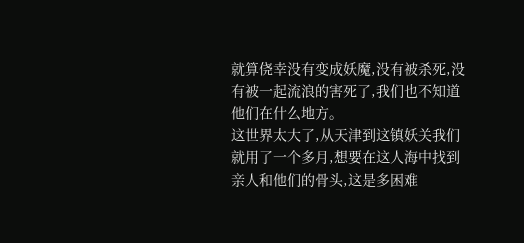就算侥幸没有变成妖魔,没有被杀死,没有被一起流浪的害死了,我们也不知道他们在什么地方。
这世界太大了,从天津到这镇妖关我们就用了一个多月,想要在这人海中找到亲人和他们的骨头,这是多困难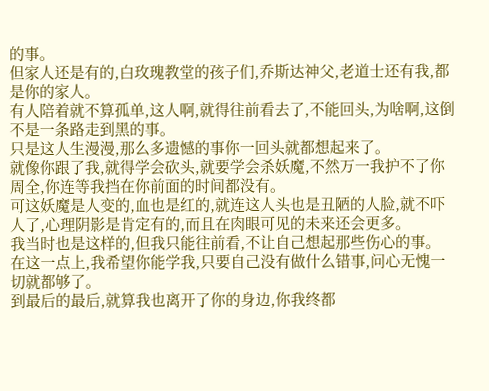的事。
但家人还是有的,白玫瑰教堂的孩子们,乔斯达神父,老道士还有我,都是你的家人。
有人陪着就不算孤单,这人啊,就得往前看去了,不能回头,为啥啊,这倒不是一条路走到黑的事。
只是这人生漫漫,那么多遗憾的事你一回头就都想起来了。
就像你跟了我,就得学会砍头,就要学会杀妖魔,不然万一我护不了你周全,你连等我挡在你前面的时间都没有。
可这妖魔是人变的,血也是红的,就连这人头也是丑陋的人脸,就不吓人了,心理阴影是肯定有的,而且在肉眼可见的未来还会更多。
我当时也是这样的,但我只能往前看,不让自己想起那些伤心的事。
在这一点上,我希望你能学我,只要自己没有做什么错事,问心无愧一切就都够了。
到最后的最后,就算我也离开了你的身边,你我终都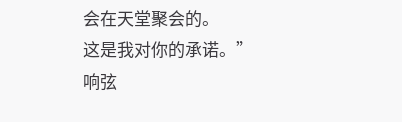会在天堂聚会的。
这是我对你的承诺。”
响弦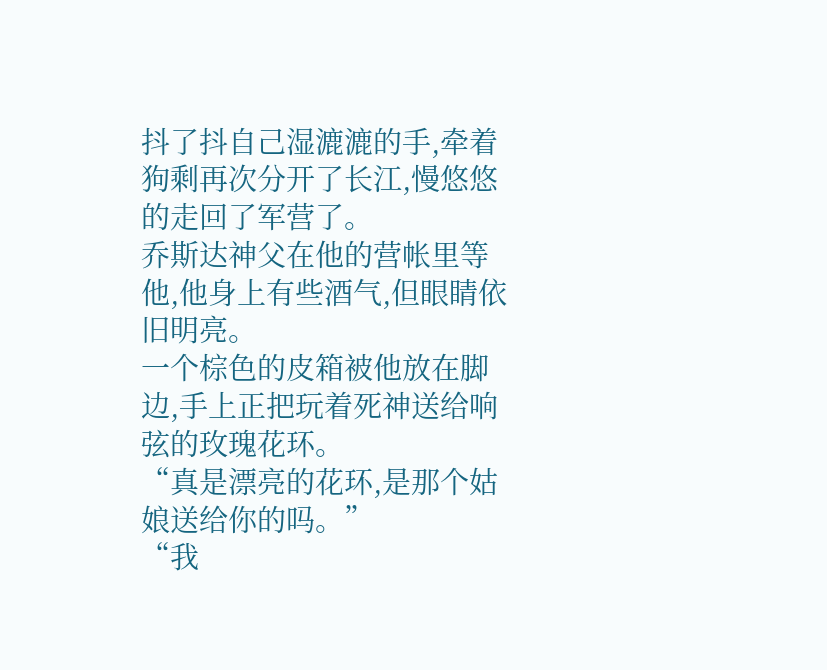抖了抖自己湿漉漉的手,牵着狗剩再次分开了长江,慢悠悠的走回了军营了。
乔斯达神父在他的营帐里等他,他身上有些酒气,但眼睛依旧明亮。
一个棕色的皮箱被他放在脚边,手上正把玩着死神送给响弦的玫瑰花环。
“真是漂亮的花环,是那个姑娘送给你的吗。”
“我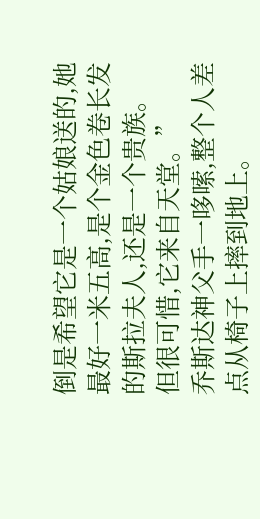倒是希望它是一个姑娘送的,她最好一米五高,是个金色卷长发的斯拉夫人,还是一个贵族。
但很可惜,它来自天堂。”
乔斯达神父手一哆嗦,整个人差点从椅子上摔到地上。